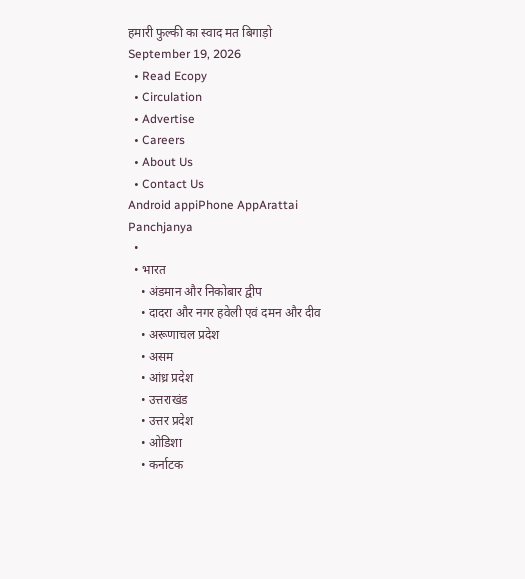हमारी फुल्की का स्वाद मत बिगाड़ो
September 19, 2026
  • Read Ecopy
  • Circulation
  • Advertise
  • Careers
  • About Us
  • Contact Us
Android appiPhone AppArattai
Panchjanya
  •
  • भारत
    • अंडमान और निकोबार द्वीप
    • दादरा और नगर हवेली एवं दमन और दीव
    • अरूणाचल प्रदेश
    • असम
    • आंध्र प्रदेश
    • उत्तराखंड
    • उत्तर प्रदेश
    • ओडिशा
    • कर्नाटक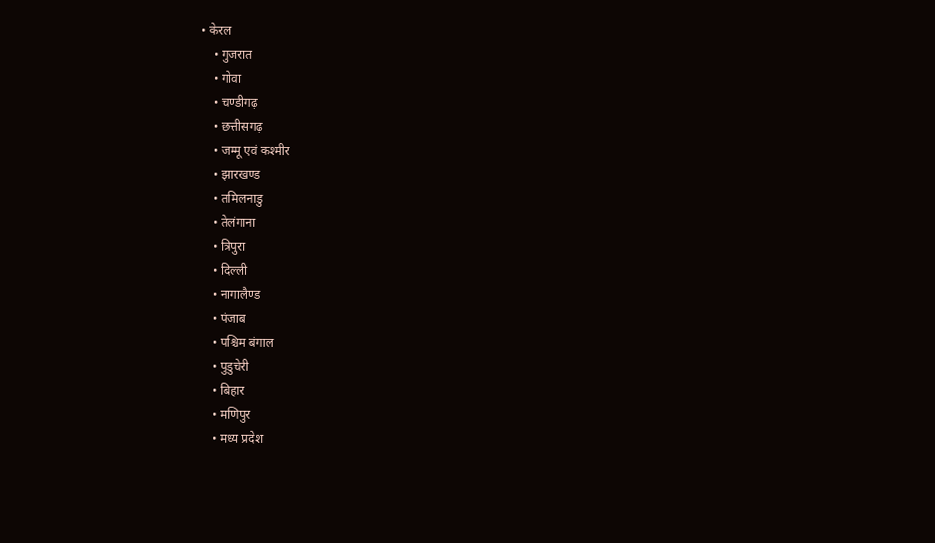• केरल
    • गुजरात
    • गोवा
    • चण्‍डीगढ़
    • छत्तीसगढ़
    • जम्‍मू एवं कश्‍मीर
    • झारखण्‍ड
    • तमिलनाडु
    • तेलंगाना
    • त्रिपुरा
    • दिल्ली
    • नागालैण्‍ड
    • पंजाब
    • पश्चिम बंगाल
    • पुडुचेरी
    • बिहार
    • मणिपुर
    • मध्य प्रदेश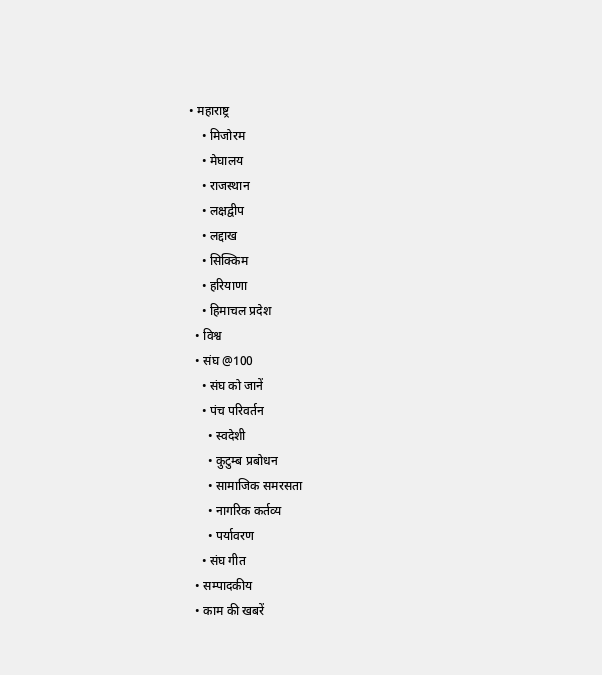• महाराष्ट्र
    • मिजोरम
    • मेघालय
    • राजस्थान
    • लक्षद्वीप
    • लद्दाख
    • सिक्किम
    • हरियाणा
    • हिमाचल प्रदेश
  • विश्व
  • संघ @100
    • संघ को जानें
    • पंच परिवर्तन
      • स्वदेशी
      • कुटुम्ब प्रबोधन
      • सामाजिक समरसता
      • नागरिक कर्तव्य
      • पर्यावरण
    • संघ गीत
  • सम्पादकीय
  • काम की खबरें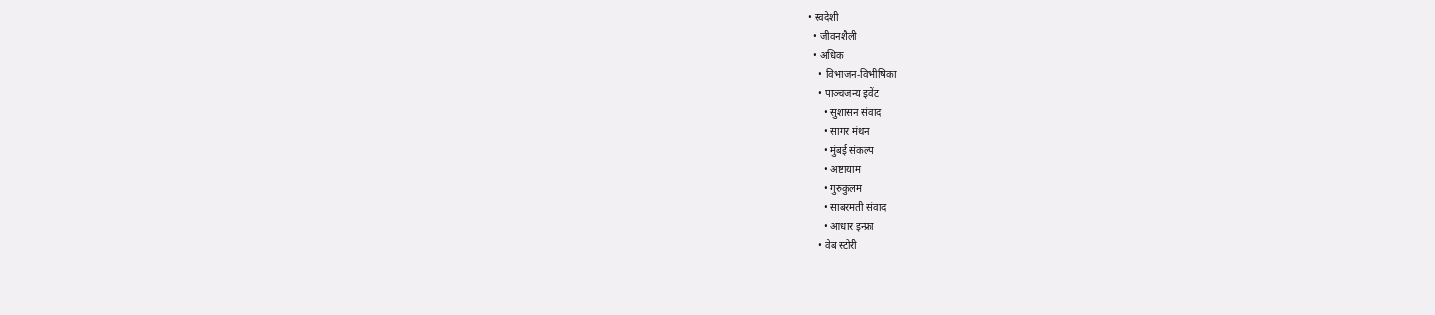• स्वदेशी
  • जीवनशैली
  • अधिक
    • विभाजन-विभीषिका
    • पाञ्चजन्य इवेंट
      • सुशासन संवाद
      • सागर मंथन
      • मुंबई संकल्प
      • अष्टायाम
      • गुरुकुलम
      • साबरमती संवाद
      • आधार इन्फ्रा
    • वेब स्टोरी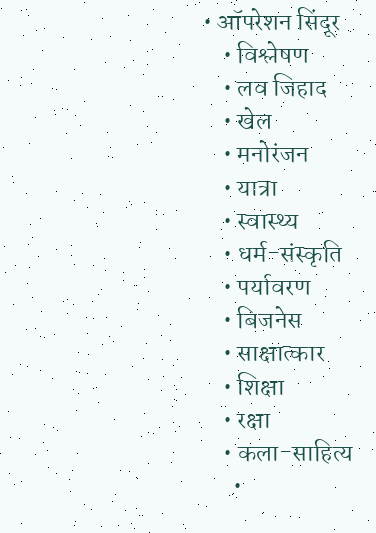• ऑपरेशन सिंदूर
    • विश्लेषण
    • लव जिहाद
    • खेल
    • मनोरंजन
    • यात्रा
    • स्वास्थ्य
    • धर्म-संस्कृति
    • पर्यावरण
    • बिजनेस
    • साक्षात्कार
    • शिक्षा
    • रक्षा
    • कला-साहित्य
      •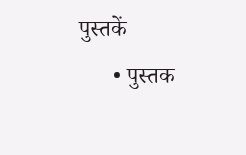पुस्तकें
      • पुस्तक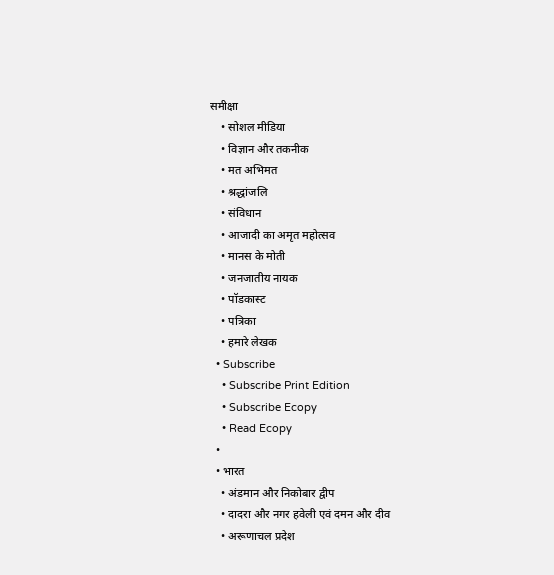समीक्षा
    • सोशल मीडिया
    • विज्ञान और तकनीक
    • मत अभिमत
    • श्रद्धांजलि
    • संविधान
    • आजादी का अमृत महोत्सव
    • मानस के मोती
    • जनजातीय नायक
    • पॉडकास्ट
    • पत्रिका
    • हमारे लेखक
  • Subscribe
    • Subscribe Print Edition
    • Subscribe Ecopy
    • Read Ecopy
  •
  • भारत
    • अंडमान और निकोबार द्वीप
    • दादरा और नगर हवेली एवं दमन और दीव
    • अरूणाचल प्रदेश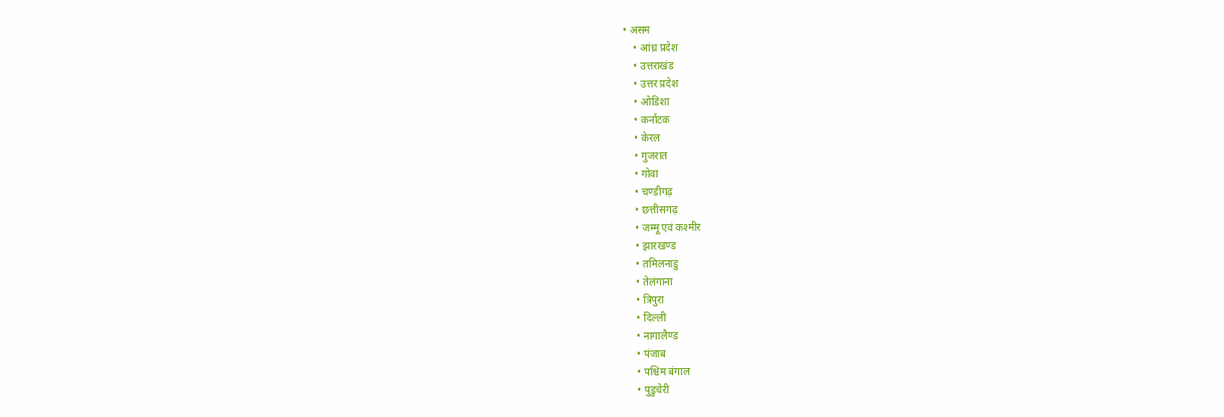• असम
    • आंध्र प्रदेश
    • उत्तराखंड
    • उत्तर प्रदेश
    • ओडिशा
    • कर्नाटक
    • केरल
    • गुजरात
    • गोवा
    • चण्‍डीगढ़
    • छत्तीसगढ़
    • जम्‍मू एवं कश्‍मीर
    • झारखण्‍ड
    • तमिलनाडु
    • तेलंगाना
    • त्रिपुरा
    • दिल्ली
    • नागालैण्‍ड
    • पंजाब
    • पश्चिम बंगाल
    • पुडुचेरी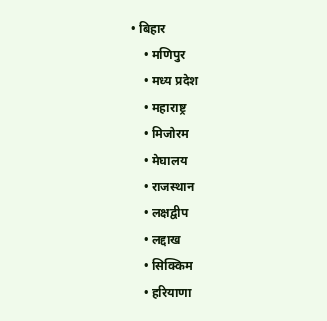• बिहार
    • मणिपुर
    • मध्य प्रदेश
    • महाराष्ट्र
    • मिजोरम
    • मेघालय
    • राजस्थान
    • लक्षद्वीप
    • लद्दाख
    • सिक्किम
    • हरियाणा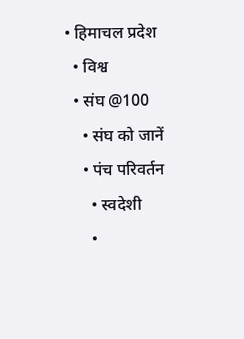• हिमाचल प्रदेश
  • विश्व
  • संघ @100
    • संघ को जानें
    • पंच परिवर्तन
      • स्वदेशी
      •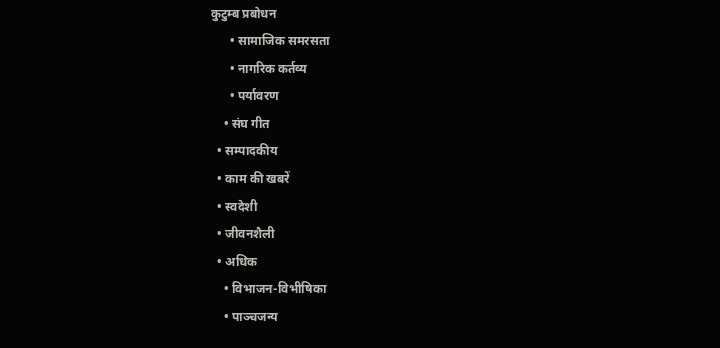कुटुम्ब प्रबोधन
      • सामाजिक समरसता
      • नागरिक कर्तव्य
      • पर्यावरण
    • संघ गीत
  • सम्पादकीय
  • काम की खबरें
  • स्वदेशी
  • जीवनशैली
  • अधिक
    • विभाजन-विभीषिका
    • पाञ्चजन्य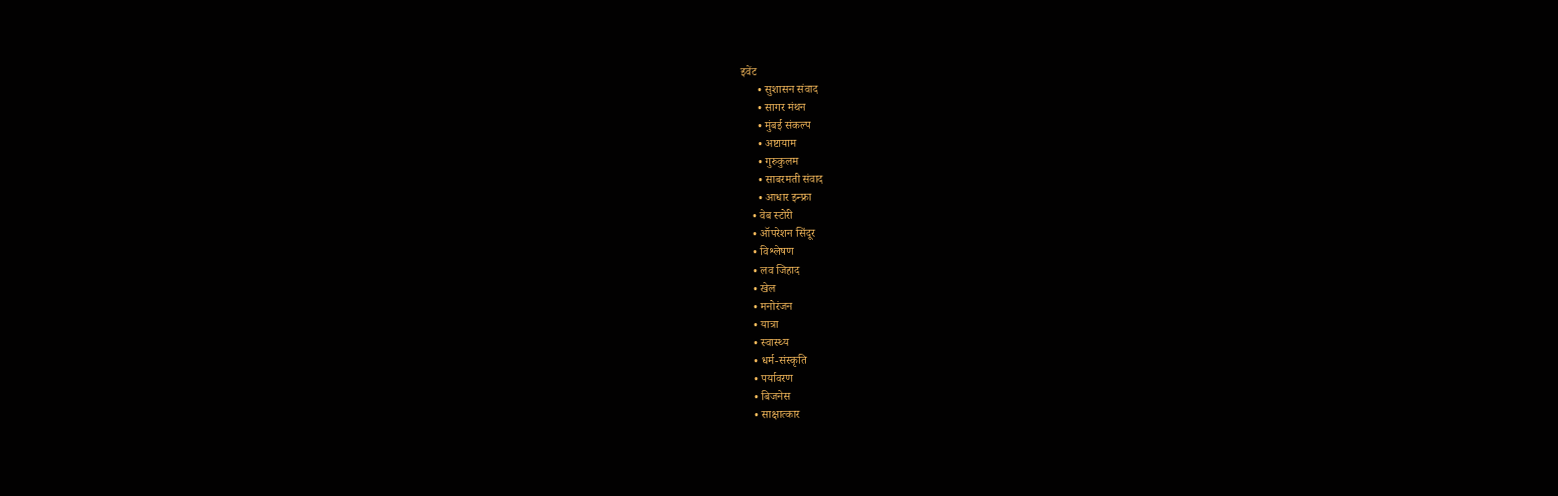इवेंट
      • सुशासन संवाद
      • सागर मंथन
      • मुंबई संकल्प
      • अष्टायाम
      • गुरुकुलम
      • साबरमती संवाद
      • आधार इन्फ्रा
    • वेब स्टोरी
    • ऑपरेशन सिंदूर
    • विश्लेषण
    • लव जिहाद
    • खेल
    • मनोरंजन
    • यात्रा
    • स्वास्थ्य
    • धर्म-संस्कृति
    • पर्यावरण
    • बिजनेस
    • साक्षात्कार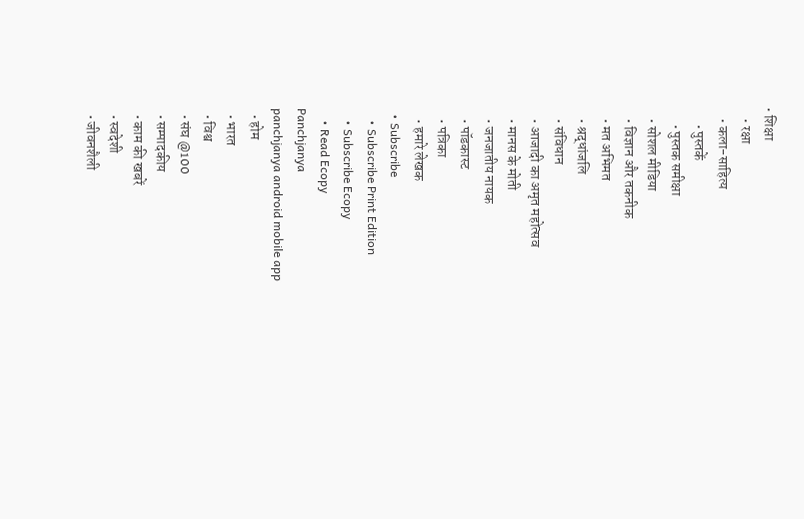• शिक्षा
    • रक्षा
    • कला-साहित्य
      • पुस्तकें
      • पुस्तक समीक्षा
    • सोशल मीडिया
    • विज्ञान और तकनीक
    • मत अभिमत
    • श्रद्धांजलि
    • संविधान
    • आजादी का अमृत महोत्सव
    • मानस के मोती
    • जनजातीय नायक
    • पॉडकास्ट
    • पत्रिका
    • हमारे लेखक
  • Subscribe
    • Subscribe Print Edition
    • Subscribe Ecopy
    • Read Ecopy
Panchjanya
panchjanya android mobile app
  • होम
  • भारत
  • विश्व
  • संघ @100
  • सम्पादकीय
  • काम की खबरें
  • स्वदेशी
  • जीवनशैली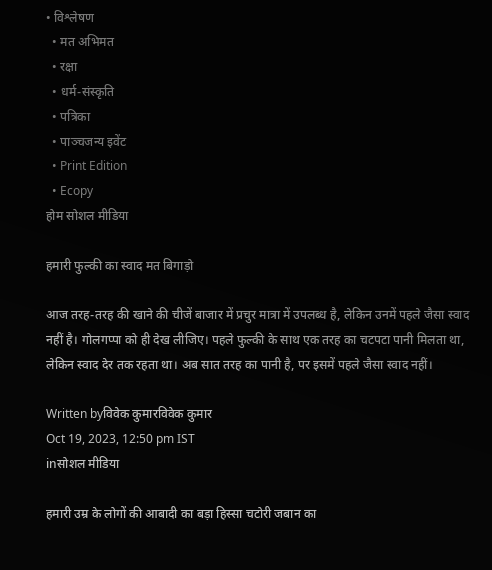• विश्लेषण
  • मत अभिमत
  • रक्षा
  • धर्म-संस्कृति
  • पत्रिका
  • पाञ्चजन्य इवेंट
  • Print Edition
  • Ecopy
होम सोशल मीडिया

हमारी फुल्की का स्वाद मत बिगाड़ो

आज तरह-तरह की खाने की चीजें बाजार में प्रचुर मात्रा में उपलब्ध है, लेकिन उनमें पहले जैसा स्वाद नहीं है। गोलगप्पा को ही देख लीजिए। पहले फुल्की के साथ एक तरह का चटपटा पानी मिलता था, लेकिन स्वाद देर तक रहता था। अब सात तरह का पानी है, पर इसमें पहले जैसा स्वाद नहीं।

Written byविवेक कुमारविवेक कुमार
Oct 19, 2023, 12:50 pm IST
inसोशल मीडिया

हमारी उम्र के लोगों की आबादी का बड़ा हिस्सा चटोरी जबान का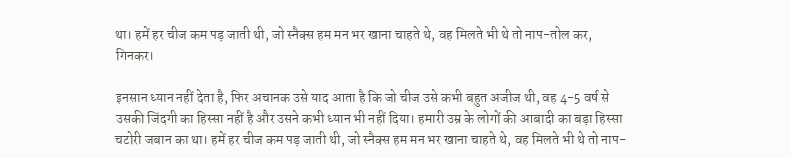था। हमें हर चीज कम पड़ जाती थी, जो स्नैक्स हम मन भर खाना चाहते थे, वह मिलते भी थे तो नाप-तोल कर, गिनकर।

इनसान ध्यान नहीं देता है, फिर अचानक उसे याद आता है कि जो चीज उसे कभी बहुत अजीज थी, वह 4-5 वर्ष से उसकी जिंदगी का हिस्सा नहीं है और उसने कभी ध्यान भी नहीं दिया। हमारी उम्र के लोगों की आबादी का बड़ा हिस्सा चटोरी जबान का था। हमें हर चीज कम पड़ जाती थी, जो स्नैक्स हम मन भर खाना चाहते थे, वह मिलते भी थे तो नाप-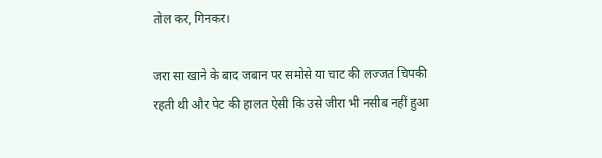तोल कर, गिनकर।

जरा सा खाने के बाद जबान पर समोसे या चाट की लज्जत चिपकी रहती थी और पेट की हालत ऐसी कि उसे जीरा भी नसीब नहीं हुआ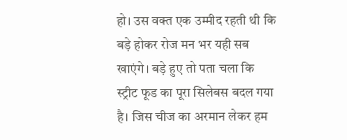हो। उस वक्त एक उम्मीद रहती थी कि बड़े होकर रोज मन भर यही सब खाएंगे। बड़े हुए तो पता चला कि स्ट्रीट फूड का पूरा सिलेबस बदल गया है। जिस चीज का अरमान लेकर हम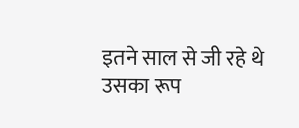इतने साल से जी रहे थे उसका रूप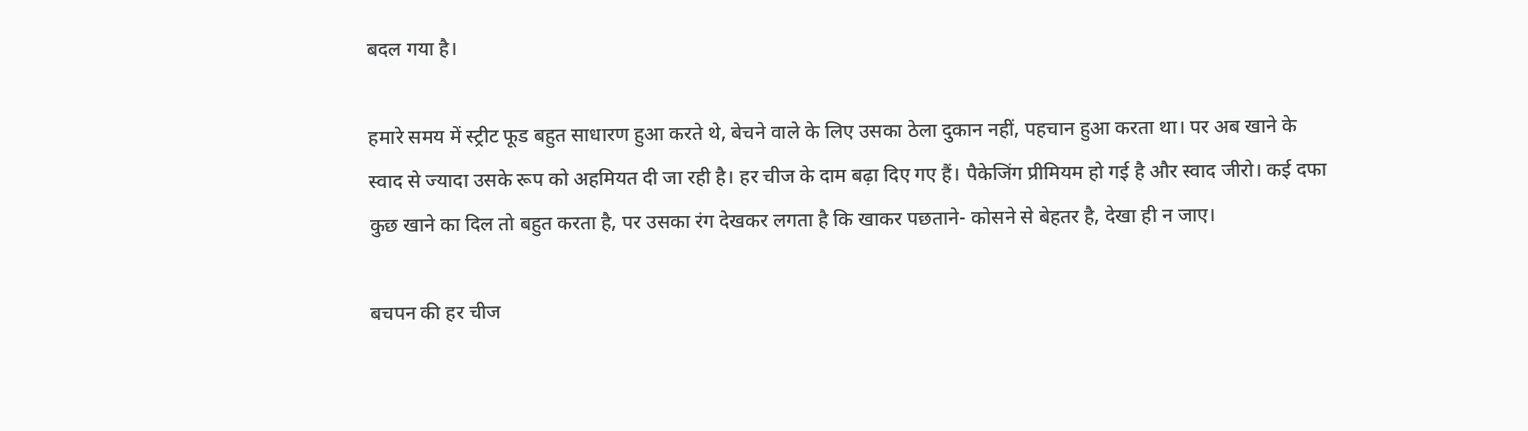बदल गया है।

हमारे समय में स्ट्रीट फूड बहुत साधारण हुआ करते थे, बेचने वाले के लिए उसका ठेला दुकान नहीं, पहचान हुआ करता था। पर अब खाने के स्वाद से ज्यादा उसके रूप को अहमियत दी जा रही है। हर चीज के दाम बढ़ा दिए गए हैं। पैकेजिंग प्रीमियम हो गई है और स्वाद जीरो। कई दफा कुछ खाने का दिल तो बहुत करता है, पर उसका रंग देखकर लगता है कि खाकर पछताने- कोसने से बेहतर है, देखा ही न जाए।

बचपन की हर चीज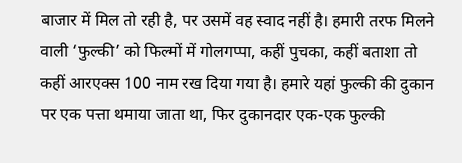बाजार में मिल तो रही है, पर उसमें वह स्वाद नहीं है। हमारी तरफ मिलने वाली ‘फुल्की’ को फिल्मों में गोलगप्पा, कहीं पुचका, कहीं बताशा तो कहीं आरएक्स 100 नाम रख दिया गया है। हमारे यहां फुल्की की दुकान पर एक पत्ता थमाया जाता था, फिर दुकानदार एक-एक फुल्की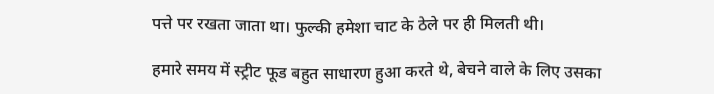पत्ते पर रखता जाता था। फुल्की हमेशा चाट के ठेले पर ही मिलती थी।

हमारे समय में स्ट्रीट फूड बहुत साधारण हुआ करते थे, बेचने वाले के लिए उसका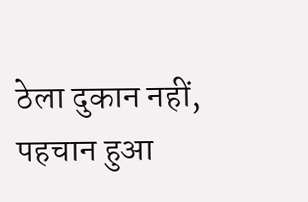ठेला दुकान नहीं, पहचान हुआ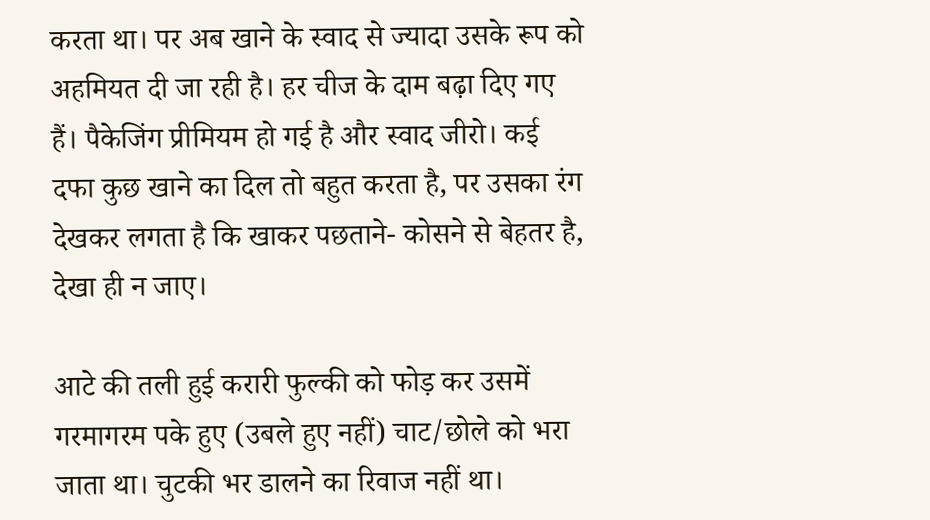करता था। पर अब खाने के स्वाद से ज्यादा उसके रूप को अहमियत दी जा रही है। हर चीज के दाम बढ़ा दिए गए हैं। पैकेजिंग प्रीमियम हो गई है और स्वाद जीरो। कई दफा कुछ खाने का दिल तो बहुत करता है, पर उसका रंग देखकर लगता है कि खाकर पछताने- कोसने से बेहतर है, देखा ही न जाए।

आटे की तली हुई करारी फुल्की को फोड़ कर उसमें गरमागरम पके हुए (उबले हुए नहीं) चाट/छोले को भरा जाता था। चुटकी भर डालने का रिवाज नहीं था।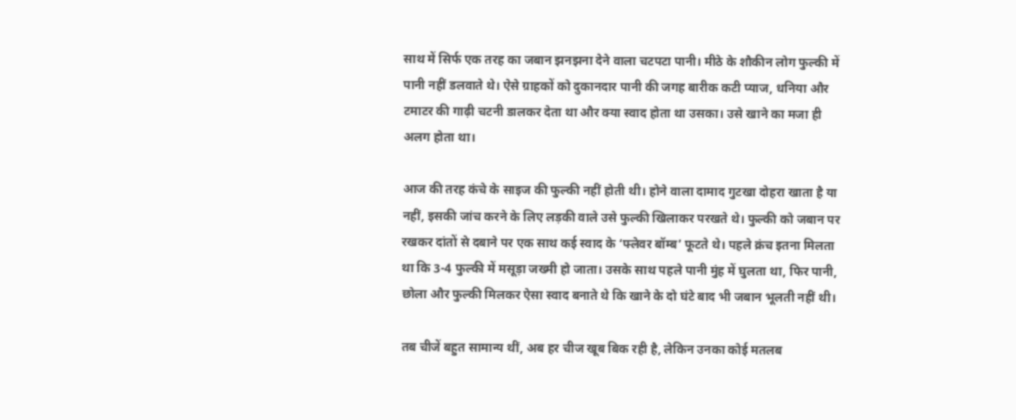साथ में सिर्फ एक तरह का जबान झनझना देने वाला चटपटा पानी। मीठे के शौकीन लोग फुल्की में पानी नहीं डलवाते थे। ऐसे ग्राहकों को दुकानदार पानी की जगह बारीक कटी प्याज, धनिया और टमाटर की गाढ़ी चटनी डालकर देता था और क्या स्वाद होता था उसका। उसे खाने का मजा ही अलग होता था।

आज की तरह कंचे के साइज की फुल्की नहीं होती थी। होने वाला दामाद गुटखा दोहरा खाता है या नहीं, इसकी जांच करने के लिए लड़की वाले उसे फुल्की खिलाकर परखते थे। फुल्की को जबान पर रखकर दांतों से दबाने पर एक साथ कई स्वाद के ‘फ्लेवर बॉम्ब’ फूटते थे। पहले क्रंच इतना मिलता था कि 3-4 फुल्की में मसूड़ा जख्मी हो जाता। उसके साथ पहले पानी मुंह में घुलता था, फिर पानी, छोला और फुल्की मिलकर ऐसा स्वाद बनाते थे कि खाने के दो घंटे बाद भी जबान भूलती नहीं थी।

तब चीजें बहुत सामान्य थीं, अब हर चीज खूब बिक रही है, लेकिन उनका कोई मतलब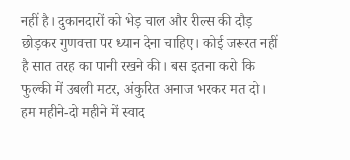नहीं है। दुकानदारों को भेड़ चाल और रील्स की दौड़ छोड़कर गुणवत्ता पर ध्यान देना चाहिए। कोई जरूरत नहीं है सात तरह का पानी रखने की। बस इतना करो कि फुल्की में उबली मटर, अंकुरित अनाज भरकर मत दो। हम महीने-दो महीने में स्वाद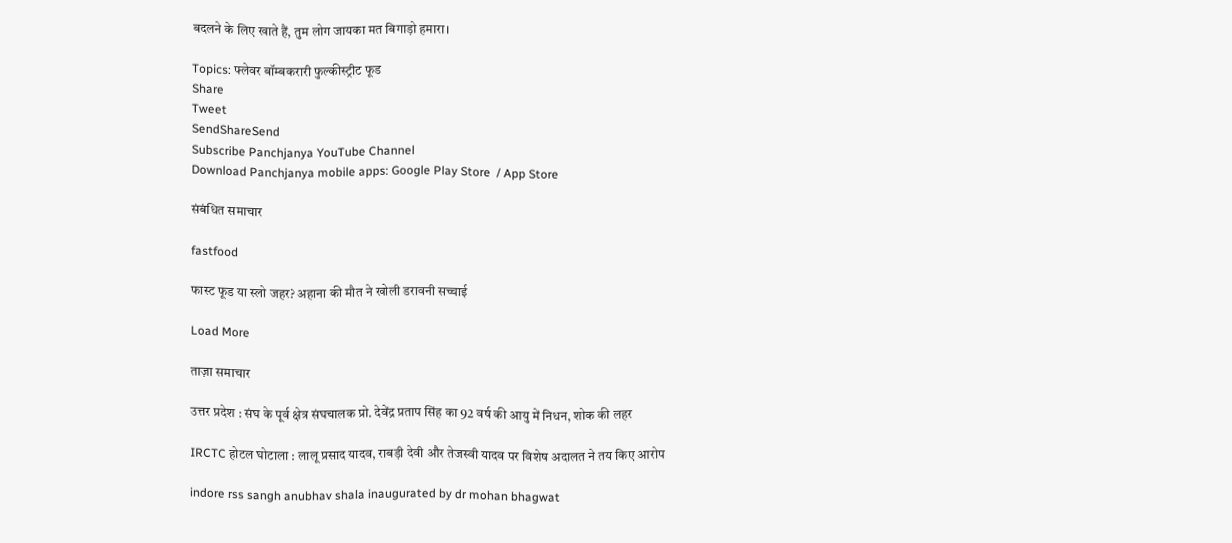बदलने के लिए खाते हैं, तुम लोग जायका मत बिगाड़ो हमारा।

Topics: फ्लेवर बॉम्बकरारी फुल्कीस्ट्रीट फूड
Share
Tweet
SendShareSend
Subscribe Panchjanya YouTube Channel
Download Panchjanya mobile apps: Google Play Store  / App Store

संबंधित समाचार

fastfood

फास्ट फूड या स्लो जहर? अहाना की मौत ने खोली डरावनी सच्चाई

Load More

ताज़ा समाचार

उत्तर प्रदेश : संघ के पूर्व क्षेत्र संघचालक प्रो. देवेंद्र प्रताप सिंह का 92 वर्ष की आयु में निधन, शोक की लहर

IRCTC होटल घोटाला : लालू प्रसाद यादव, राबड़ी देवी और तेजस्वी यादव पर विशेष अदालत ने तय किए आरोप

indore rss sangh anubhav shala inaugurated by dr mohan bhagwat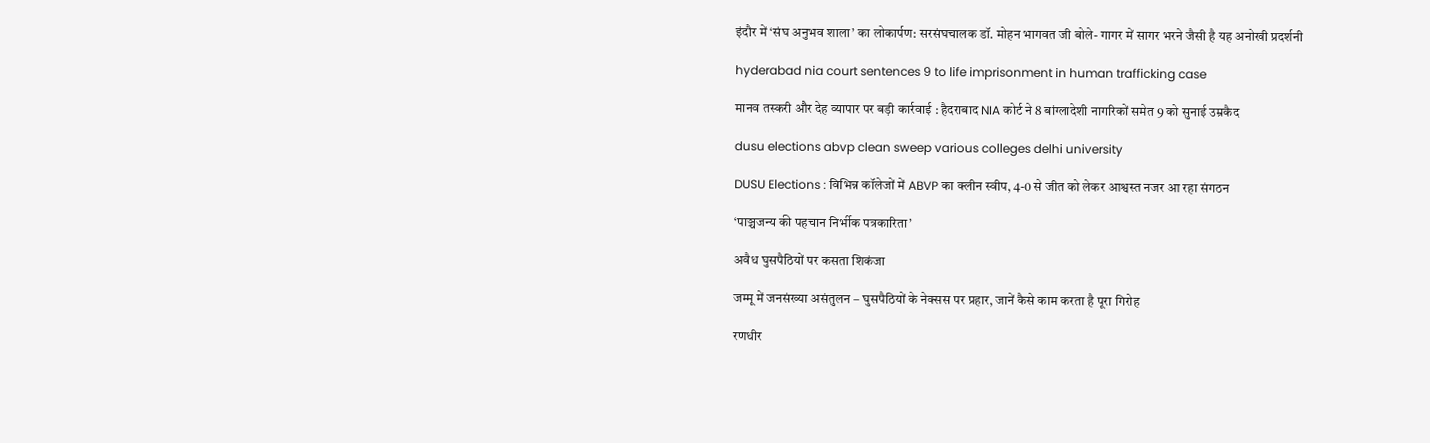इंदौर में ‘संघ अनुभव शाला’ का लोकार्पण: सरसंघचालक डॉ. मोहन भागवत जी बोले- गागर में सागर भरने जैसी है यह अनोखी प्रदर्शनी

hyderabad nia court sentences 9 to life imprisonment in human trafficking case

मानव तस्करी और देह व्यापार पर बड़ी कार्रवाई : हैदराबाद NIA कोर्ट ने 8 बांग्लादेशी नागरिकों समेत 9 को सुनाई उम्रकैद

dusu elections abvp clean sweep various colleges delhi university

DUSU Elections : विभिन्न कॉलेजों में ABVP का क्लीन स्वीप, 4-0 से जीत को लेकर आश्वस्त नजर आ रहा संगठन

‘पाञ्चजन्य की पहचान निर्भीक पत्रकारिता’

अवैध घुसपैठियों पर कसता शिकंजा

जम्मू में जनसंख्या असंतुलन – घुसपैठियों के नेक्सस पर प्रहार, जानें कैसे काम करता है पूरा गिरोह

रणधीर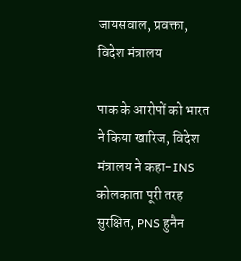जायसवाल, प्रवक्ता, विदेश मंत्रालय

पाक के आरोपों को भारत ने किया खारिज, विदेश मंत्रालय ने कहा-INS कोलकाता पूरी तरह सुरक्षित, PNS हुनैन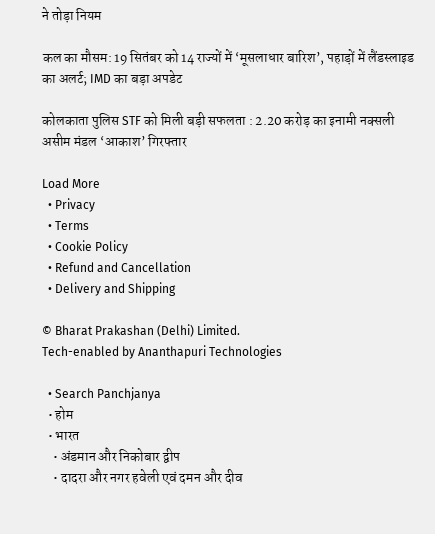ने तोड़ा नियम

कल का मौसम: 19 सितंबर को 14 राज्यों में ‘मूसलाधार बारिश’, पहाड़ों में लैंडस्लाइड का अलर्ट; IMD का बड़ा अपडेट

कोलकाता पुलिस STF को मिली बड़ी सफलता : 2.20 करोड़ का इनामी नक्सली असीम मंडल ‘आकाश’ गिरफ्तार

Load More
  • Privacy
  • Terms
  • Cookie Policy
  • Refund and Cancellation
  • Delivery and Shipping

© Bharat Prakashan (Delhi) Limited.
Tech-enabled by Ananthapuri Technologies

  • Search Panchjanya
  • होम
  • भारत
    • अंडमान और निकोबार द्वीप
    • दादरा और नगर हवेली एवं दमन और दीव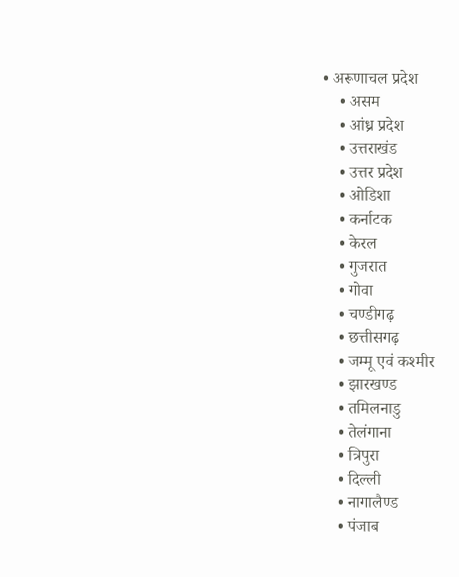• अरूणाचल प्रदेश
    • असम
    • आंध्र प्रदेश
    • उत्तराखंड
    • उत्तर प्रदेश
    • ओडिशा
    • कर्नाटक
    • केरल
    • गुजरात
    • गोवा
    • चण्‍डीगढ़
    • छत्तीसगढ़
    • जम्‍मू एवं कश्‍मीर
    • झारखण्‍ड
    • तमिलनाडु
    • तेलंगाना
    • त्रिपुरा
    • दिल्ली
    • नागालैण्‍ड
    • पंजाब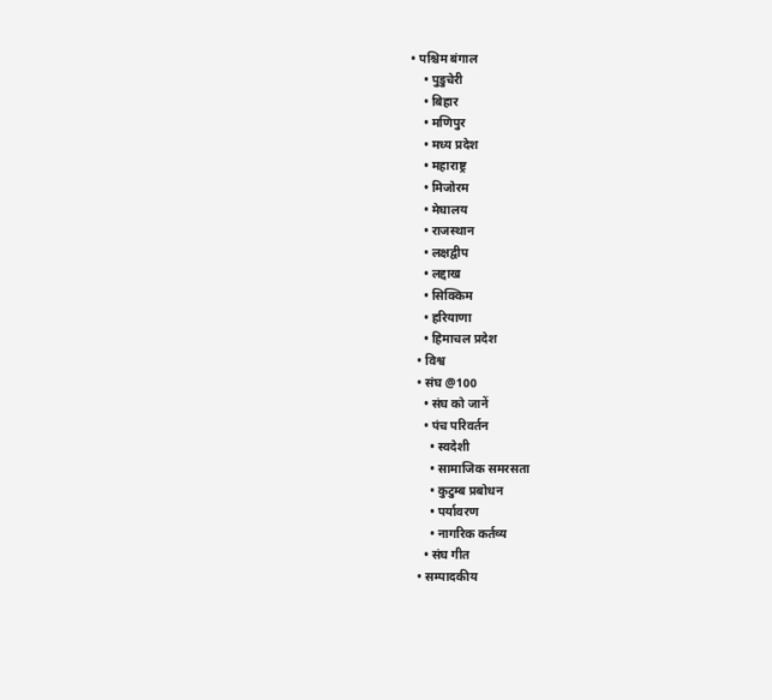• पश्चिम बंगाल
    • पुडुचेरी
    • बिहार
    • मणिपुर
    • मध्य प्रदेश
    • महाराष्ट्र
    • मिजोरम
    • मेघालय
    • राजस्थान
    • लक्षद्वीप
    • लद्दाख
    • सिक्किम
    • हरियाणा
    • हिमाचल प्रदेश
  • विश्व
  • संघ @100
    • संघ को जानें
    • पंच परिवर्तन
      • स्वदेशी
      • सामाजिक समरसता
      • कुटुम्ब प्रबोधन
      • पर्यावरण
      • नागरिक कर्तव्य
    • संघ गीत
  • सम्पादकीय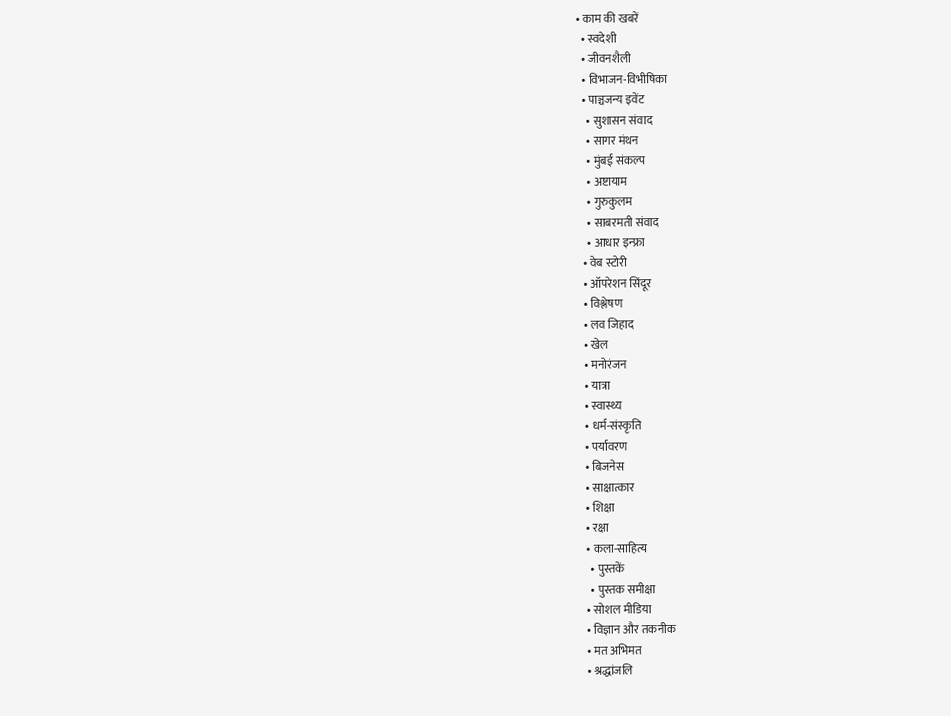• काम की खबरें
  • स्वदेशी
  • जीवनशैली
  • विभाजन-विभीषिका
  • पाञ्चजन्य इवेंट
    • सुशासन संवाद
    • सागर मंथन
    • मुंबई संकल्प
    • अष्टायाम
    • गुरुकुलम
    • साबरमती संवाद
    • आधार इन्फ्रा
  • वेब स्टोरी
  • ऑपरेशन सिंदूर
  • विश्लेषण
  • लव जिहाद
  • खेल
  • मनोरंजन
  • यात्रा
  • स्वास्थ्य
  • धर्म-संस्कृति
  • पर्यावरण
  • बिजनेस
  • साक्षात्कार
  • शिक्षा
  • रक्षा
  • कला-साहित्य
    • पुस्तकें
    • पुस्तक समीक्षा
  • सोशल मीडिया
  • विज्ञान और तकनीक
  • मत अभिमत
  • श्रद्धांजलि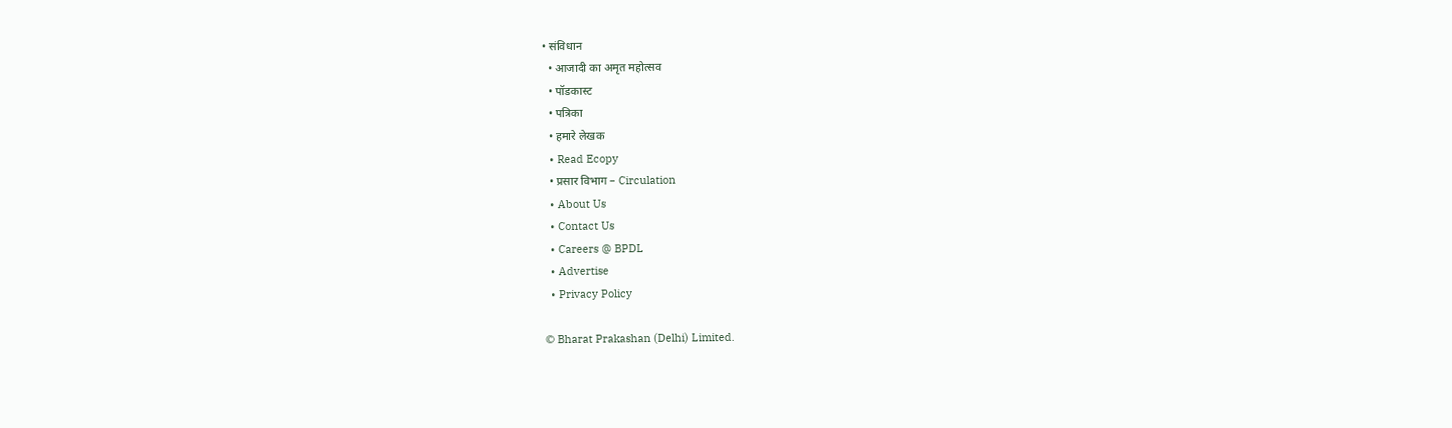• संविधान
  • आजादी का अमृत महोत्सव
  • पॉडकास्ट
  • पत्रिका
  • हमारे लेखक
  • Read Ecopy
  • प्रसार विभाग – Circulation
  • About Us
  • Contact Us
  • Careers @ BPDL
  • Advertise
  • Privacy Policy

© Bharat Prakashan (Delhi) Limited.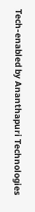Tech-enabled by Ananthapuri Technologies